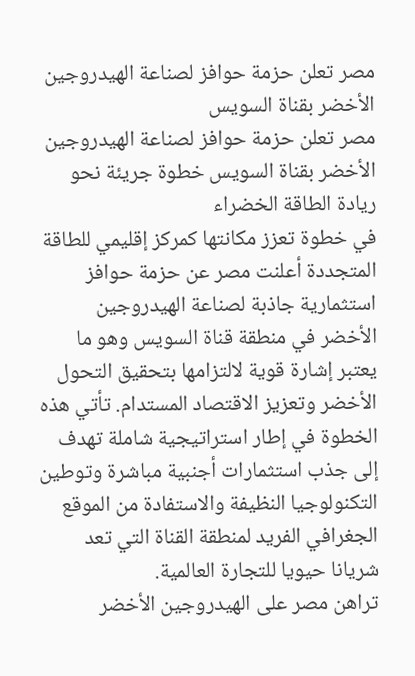مصر تعلن حزمة حوافز لصناعة الهيدروجين الأخضر بقناة السويس
مصر تعلن حزمة حوافز لصناعة الهيدروجين الأخضر بقناة السويس خطوة جريئة نحو ريادة الطاقة الخضراء
في خطوة تعزز مكانتها كمركز إقليمي للطاقة المتجددة أعلنت مصر عن حزمة حوافز استثمارية جاذبة لصناعة الهيدروجين الأخضر في منطقة قناة السويس وهو ما يعتبر إشارة قوية لالتزامها بتحقيق التحول الأخضر وتعزيز الاقتصاد المستدام. تأتي هذه الخطوة في إطار استراتيجية شاملة تهدف إلى جذب استثمارات أجنبية مباشرة وتوطين التكنولوجيا النظيفة والاستفادة من الموقع الجغرافي الفريد لمنطقة القناة التي تعد شريانا حيويا للتجارة العالمية.
تراهن مصر على الهيدروجين الأخضر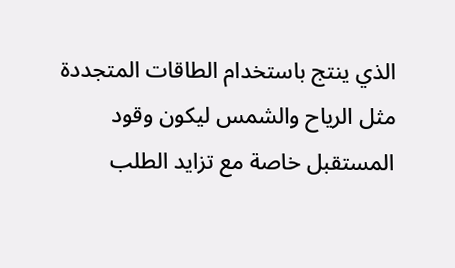الذي ينتج باستخدام الطاقات المتجددة مثل الرياح والشمس ليكون وقود المستقبل خاصة مع تزايد الطلب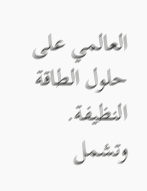العالمي على حلول الطاقة النظيفة. وتشمل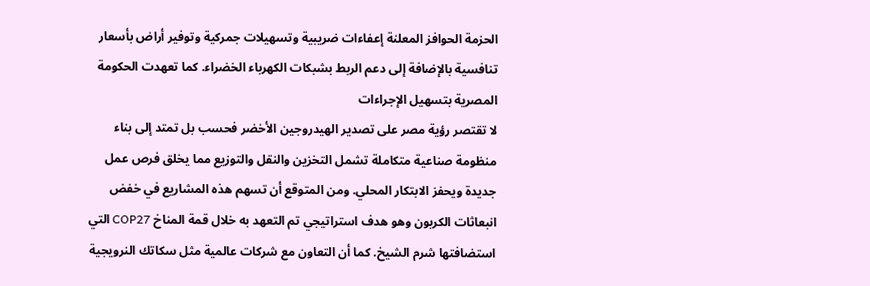الحزمة الحوافز المعلنة إعفاءات ضريبية وتسهيلات جمركية وتوفير أراض بأسعار تنافسية بالإضافة إلى دعم الربط بشبكات الكهرباء الخضراء. كما تعهدت الحكومة المصرية بتسهيل الإجراءات
لا تقتصر رؤية مصر على تصدير الهيدروجين الأخضر فحسب بل تمتد إلى بناء منظومة صناعية متكاملة تشمل التخزين والنقل والتوزيع مما يخلق فرص عمل جديدة ويحفز الابتكار المحلي. ومن المتوقع أن تسهم هذه المشاريع في خفض انبعاثات الكربون وهو هدف استراتيجي تم التعهد به خلال قمة المناخ COP27 التي استضافتها شرم الشيخ. كما أن التعاون مع شركات عالمية مثل سكاتك النرويجية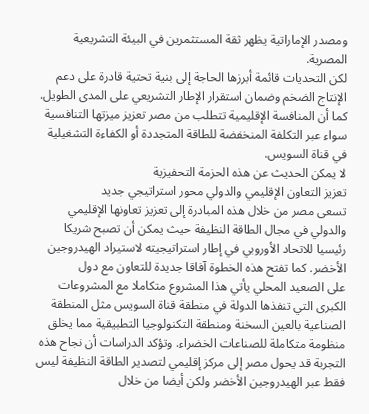ومصدر الإماراتية يظهر ثقة المستثمرين في البيئة التشريعية المصرية.
لكن التحديات قائمة أبرزها الحاجة إلى بنية تحتية قادرة على دعم الإنتاج الضخم وضمان استقرار الإطار التشريعي على المدى الطويل. كما أن المنافسة الإقليمية تتطلب من مصر تعزيز ميزتها التنافسية سواء عبر التكلفة المنخفضة للطاقة المتجددة أو الكفاءة التشغيلية في قناة السويس.
لا يمكن الحديث عن هذه الحزمة التحفيزية
تعزيز التعاون الإقليمي والدولي محور استراتيجي جديد
تسعى مصر من خلال هذه المبادرة إلى تعزيز تعاونها الإقليمي والدولي في مجال الطاقة النظيفة حيث يمكن أن تصبح شريكا رئيسيا للاتحاد الأوروبي في إطار استراتيجيته لاستيراد الهيدروجين الأخضر. كما تفتح هذه الخطوة آفاقا جديدة للتعاون مع دول
على الصعيد المحلي يأتي هذا المشروع متكاملا مع المشروعات الكبرى التي تنفذها الدولة في منطقة قناة السويس مثل المنطقة الصناعية بالعين السخنة ومنطقة التكنولوجيا التطبيقية مما يخلق منظومة متكاملة للصناعات الخضراء. وتؤكد الدراسات أن نجاح هذه التجربة قد يحول مصر إلى مركز إقليمي لتصدير الطاقة النظيفة ليس فقط عبر الهيدروجين الأخضر ولكن أيضا من خلال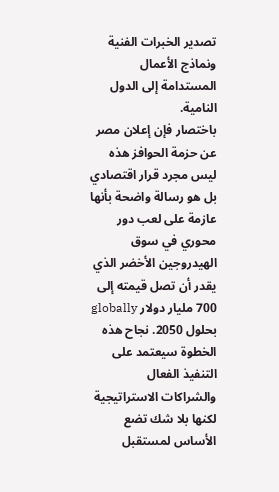تصدير الخبرات الفنية ونماذج الأعمال المستدامة إلى الدول النامية.
باختصار فإن إعلان مصر عن حزمة الحوافز هذه ليس مجرد قرار اقتصادي بل هو رسالة واضحة بأنها عازمة على لعب دور محوري في سوق الهيدروجين الأخضر الذي يقدر أن تصل قيمته إلى 700 مليار دولار globally بحلول 2050. نجاح هذه الخطوة سيعتمد على التنفيذ الفعال والشراكات الاستراتيجية لكنها بلا شك تضع الأساس لمستقبل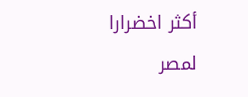أكثر اخضرارا لمصر